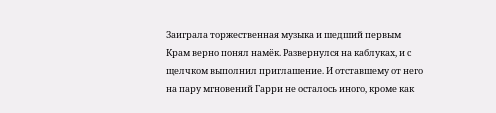Заиграла торжественная музыка и шедший первым Крам верно понял намёк. Развернулся на каблуках, и с щелчком выполнил приглашение. И отставшему от него на пару мгновений Гарри не осталось иного, кроме как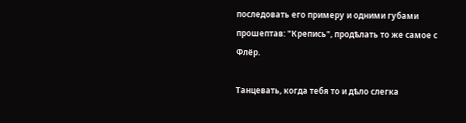последовать его примеру и одними губами прошептав: "Крепись", продѣлать то же самое с Флёр.

Танцевать, когда тебя то и дѣло слегка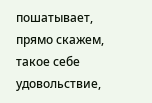пошатывает, прямо скажем, такое себе удовольствие,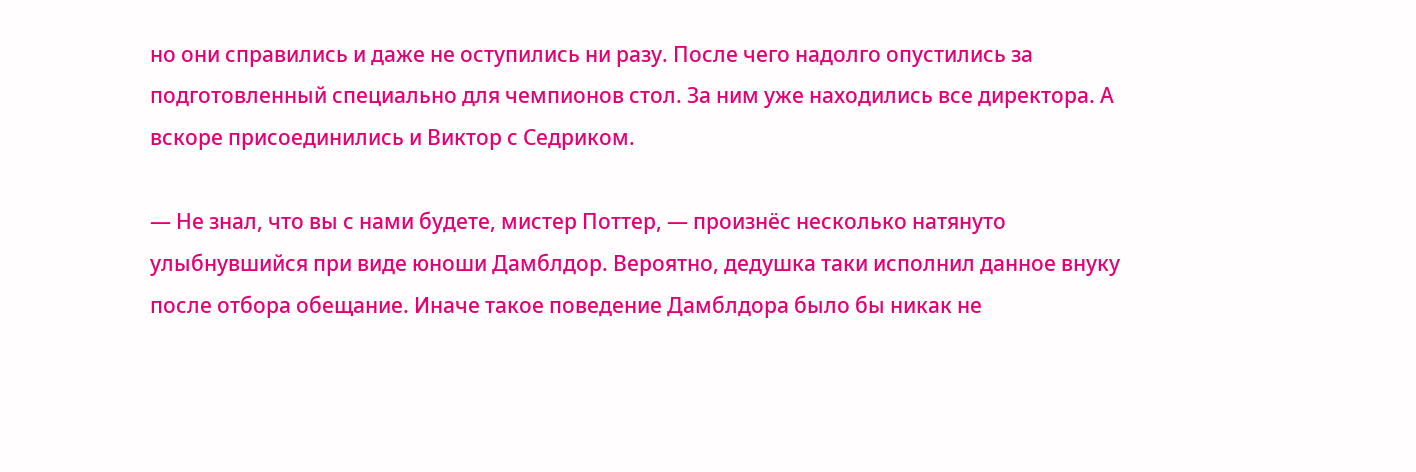но они справились и даже не оступились ни разу. После чего надолго опустились за подготовленный специально для чемпионов стол. За ним уже находились все директора. А вскоре присоединились и Виктор с Седриком.

— Не знал, что вы с нами будете, мистер Поттер, — произнёс несколько натянуто улыбнувшийся при виде юноши Дамблдор. Вероятно, дедушка таки исполнил данное внуку после отбора обещание. Иначе такое поведение Дамблдора было бы никак не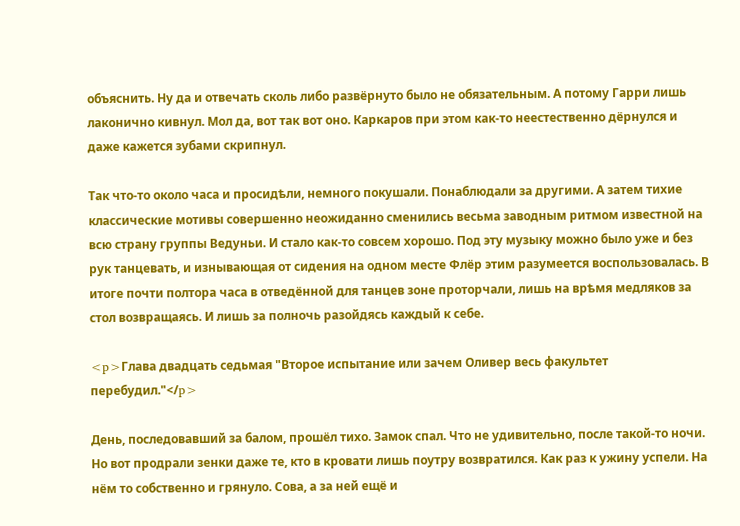объяснить. Ну да и отвечать сколь либо развёрнуто было не обязательным. А потому Гарри лишь лаконично кивнул. Мол да, вот так вот оно. Каркаров при этом как-то неестественно дёрнулся и даже кажется зубами скрипнул.

Так что-то около часа и просидѣли, немного покушали. Понаблюдали за другими. А затем тихие классические мотивы совершенно неожиданно сменились весьма заводным ритмом известной на всю страну группы Ведуньи. И стало как-то совсем хорошо. Под эту музыку можно было уже и без рук танцевать, и изнывающая от сидения на одном месте Флёр этим разумеется воспользовалась. В итоге почти полтора часа в отведённой для танцев зоне проторчали, лишь на врѣмя медляков за стол возвращаясь. И лишь за полночь разойдясь каждый к себе.

<p>Глава двадцать седьмая "Второе испытание или зачем Оливер весь факультет перебудил."</p>

День, последовавший за балом, прошёл тихо. Замок спал. Что не удивительно, после такой-то ночи. Но вот продрали зенки даже те, кто в кровати лишь поутру возвратился. Как раз к ужину успели. На нём то собственно и грянуло. Сова, а за ней ещё и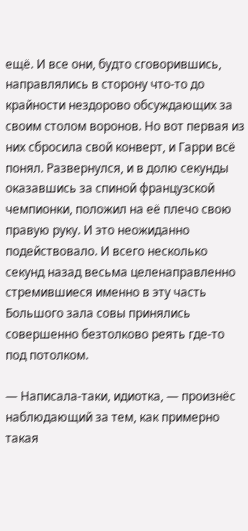ещё. И все они, будто сговорившись, направлялись в сторону что-то до крайности нездорово обсуждающих за своим столом воронов. Но вот первая из них сбросила свой конверт, и Гарри всё понял. Развернулся, и в долю секунды оказавшись за спиной французской чемпионки, положил на её плечо свою правую руку. И это неожиданно подействовало. И всего несколько секунд назад весьма целенаправленно стремившиеся именно в эту часть Большого зала совы принялись совершенно безтолково реять где-то под потолком.

— Написала-таки, идиотка, — произнёс наблюдающий за тем, как примерно такая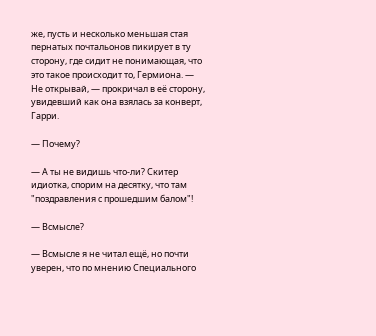же, пусть и несколько меньшая стая пернатых почтальонов пикирует в ту сторону, где сидит не понимающая, что это такое происходит то, Гермиона. — Не открывай, — прокричал в её сторону, увидевший как она взялась за конверт, Гарри.

— Почему?

— А ты не видишь что-ли? Скитер идиотка, спорим на десятку, что там "поздравления с прошедшим балом"!

— Всмысле?

— Всмысле я не читал ещё, но почти уверен, что по мнению Специального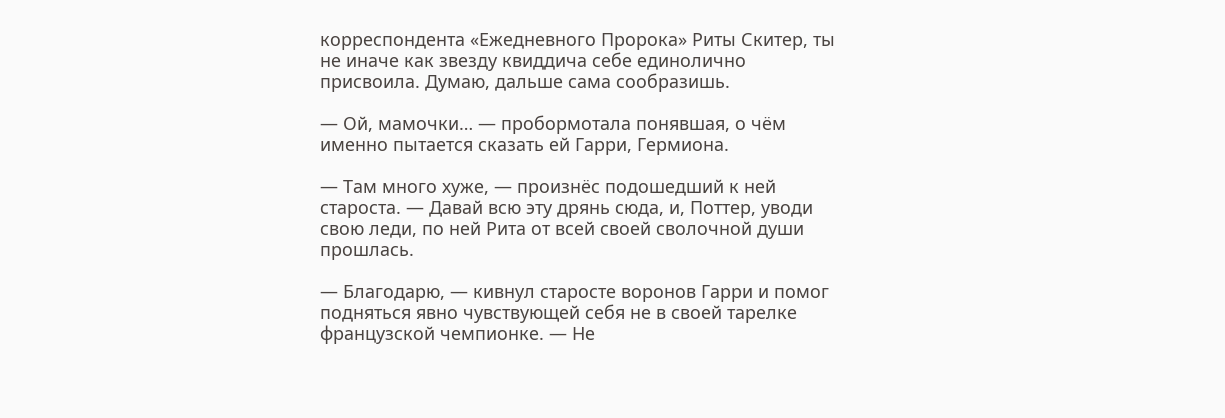корреспондента «Ежедневного Пророка» Риты Скитер, ты не иначе как звезду квиддича себе единолично присвоила. Думаю, дальше сама сообразишь.

— Ой, мамочки… — пробормотала понявшая, о чём именно пытается сказать ей Гарри, Гермиона.

— Там много хуже, — произнёс подошедший к ней староста. — Давай всю эту дрянь сюда, и, Поттер, уводи свою леди, по ней Рита от всей своей сволочной души прошлась.

— Благодарю, — кивнул старосте воронов Гарри и помог подняться явно чувствующей себя не в своей тарелке французской чемпионке. — Не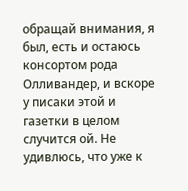обращай внимания, я был, есть и остаюсь консортом рода Олливандер, и вскоре у писаки этой и газетки в целом случится ой. Не удивлюсь, что уже к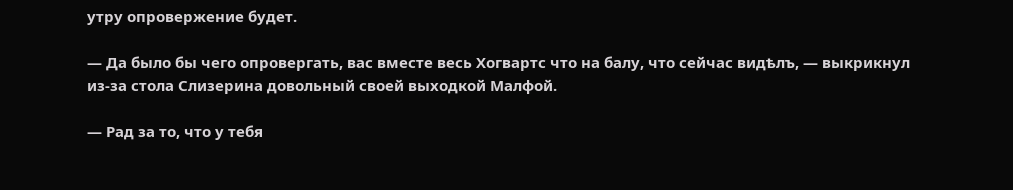утру опровержение будет.

— Да было бы чего опровергать, вас вместе весь Хогвартс что на балу, что сейчас видѣлъ, — выкрикнул из-за стола Слизерина довольный своей выходкой Малфой.

— Рад за то, что у тебя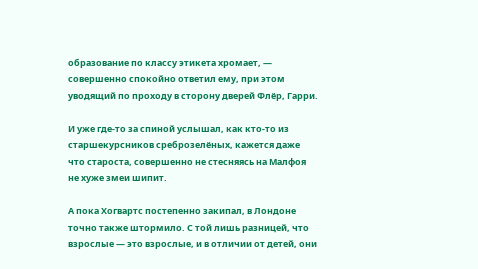образование по классу этикета хромает, — совершенно спокойно ответил ему, при этом уводящий по проходу в сторону дверей Флёр, Гарри.

И уже где-то за спиной услышал, как кто-то из старшекурсников среброзелёных, кажется даже что староста, совершенно не стесняясь на Малфоя не хуже змеи шипит.

А пока Хогвартс постепенно закипал, в Лондоне точно также штормило. С той лишь разницей, что взрослые — это взрослые, и в отличии от детей, они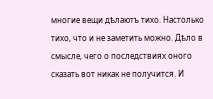многие вещи дѣлаютъ тихо. Настолько тихо, что и не заметить можно. Дѣло в смысле, чего о последствиях оного сказать вот никак не получится. И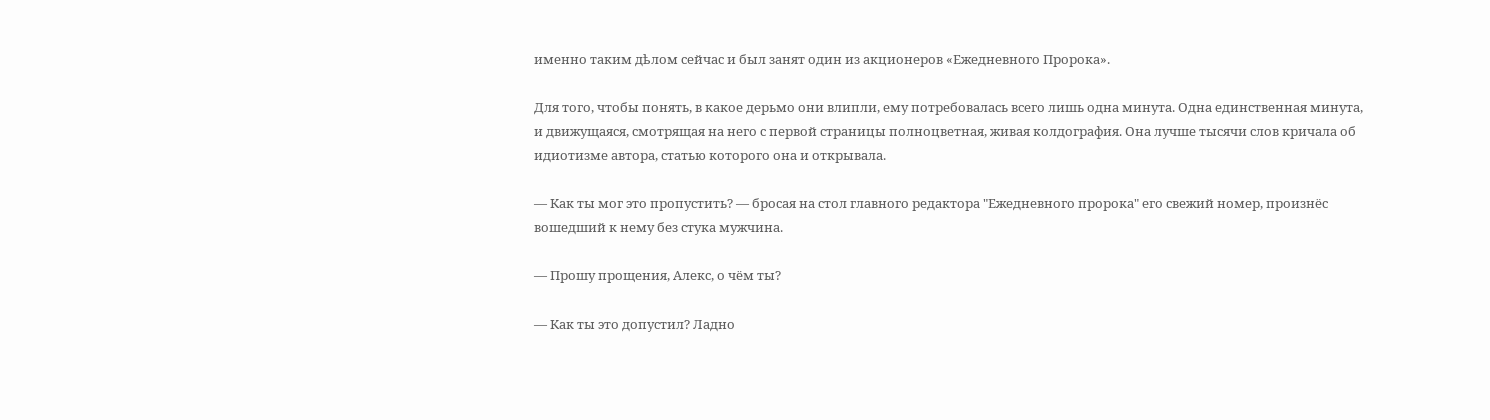именно таким дѣлом сейчас и был занят один из акционеров «Ежедневного Пророка».

Для того, чтобы понять, в какое дерьмо они влипли, ему потребовалась всего лишь одна минута. Одна единственная минута, и движущаяся, смотрящая на него с первой страницы полноцветная, живая колдография. Она лучше тысячи слов кричала об идиотизме автора, статью которого она и открывала.

— Как ты мог это пропустить? — бросая на стол главного редактора "Ежедневного пророка" его свежий номер, произнёс вошедший к нему без стука мужчина.

— Прошу прощения, Алекс, о чём ты?

— Как ты это допустил? Ладно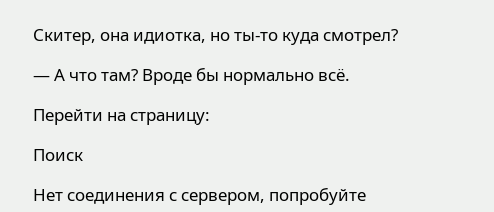Скитер, она идиотка, но ты-то куда смотрел?

— А что там? Вроде бы нормально всё.

Перейти на страницу:

Поиск

Нет соединения с сервером, попробуйте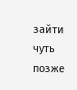зайти чуть позже